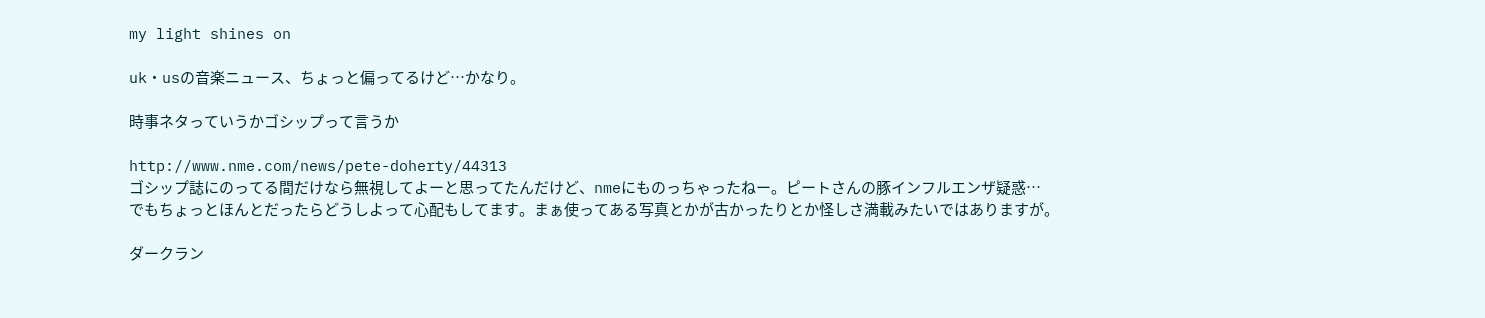my light shines on

uk・usの音楽ニュース、ちょっと偏ってるけど…かなり。

時事ネタっていうかゴシップって言うか

http://www.nme.com/news/pete-doherty/44313
ゴシップ誌にのってる間だけなら無視してよーと思ってたんだけど、nmeにものっちゃったねー。ピートさんの豚インフルエンザ疑惑…
でもちょっとほんとだったらどうしよって心配もしてます。まぁ使ってある写真とかが古かったりとか怪しさ満載みたいではありますが。

ダークラン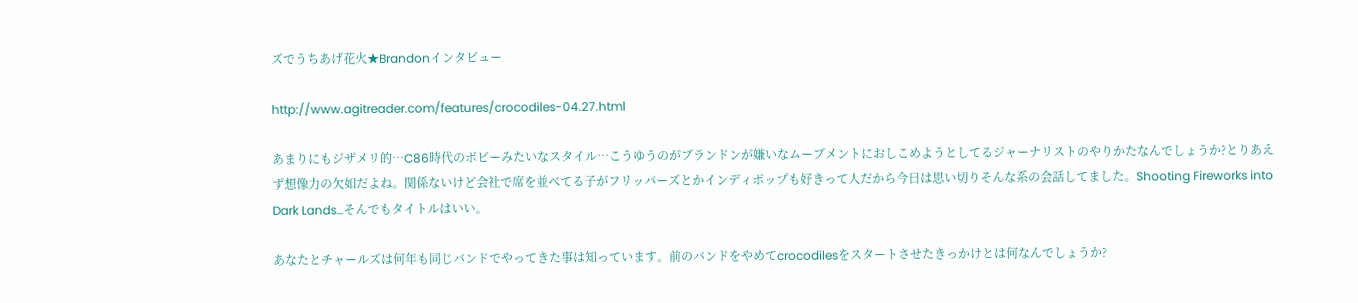ズでうちあげ花火★Brandonインタビュー

http://www.agitreader.com/features/crocodiles-04.27.html

あまりにもジザメリ的…C86時代のボビーみたいなスタイル…こうゆうのがブランドンが嫌いなムーブメントにおしこめようとしてるジャーナリストのやりかたなんでしょうか?とりあえず想像力の欠如だよね。関係ないけど会社で席を並べてる子がフリッパーズとかインディポップも好きって人だから今日は思い切りそんな系の会話してました。Shooting Fireworks into Dark Lands…そんでもタイトルはいい。

あなたとチャールズは何年も同じバンドでやってきた事は知っています。前のバンドをやめてcrocodilesをスタートさせたきっかけとは何なんでしょうか?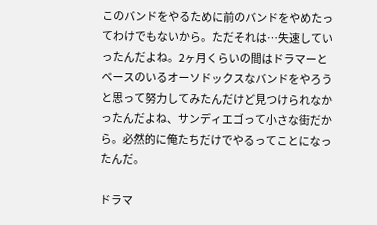このバンドをやるために前のバンドをやめたってわけでもないから。ただそれは…失速していったんだよね。2ヶ月くらいの間はドラマーとベースのいるオーソドックスなバンドをやろうと思って努力してみたんだけど見つけられなかったんだよね、サンディエゴって小さな街だから。必然的に俺たちだけでやるってことになったんだ。

ドラマ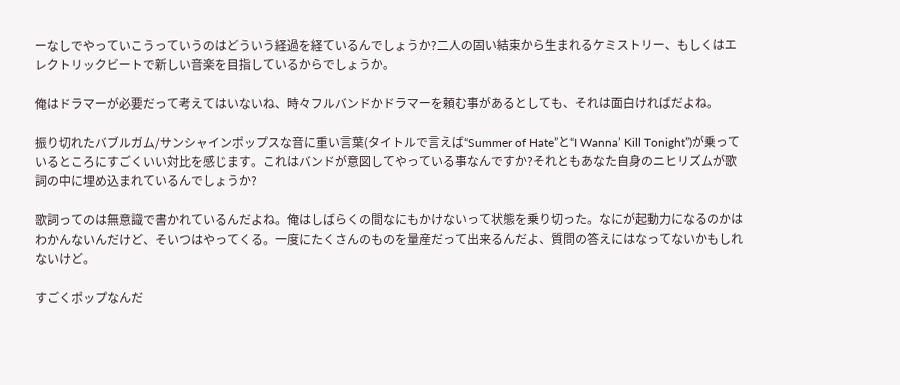ーなしでやっていこうっていうのはどういう経過を経ているんでしょうか?二人の固い結束から生まれるケミストリー、もしくはエレクトリックビートで新しい音楽を目指しているからでしょうか。

俺はドラマーが必要だって考えてはいないね、時々フルバンドかドラマーを頼む事があるとしても、それは面白ければだよね。

振り切れたバブルガム/サンシャインポップスな音に重い言葉(タイトルで言えば“Summer of Hate”と“I Wanna’ Kill Tonight”)が乗っているところにすごくいい対比を感じます。これはバンドが意図してやっている事なんですか?それともあなた自身のニヒリズムが歌詞の中に埋め込まれているんでしょうか?

歌詞ってのは無意識で書かれているんだよね。俺はしばらくの間なにもかけないって状態を乗り切った。なにが起動力になるのかはわかんないんだけど、そいつはやってくる。一度にたくさんのものを量産だって出来るんだよ、質問の答えにはなってないかもしれないけど。

すごくポップなんだ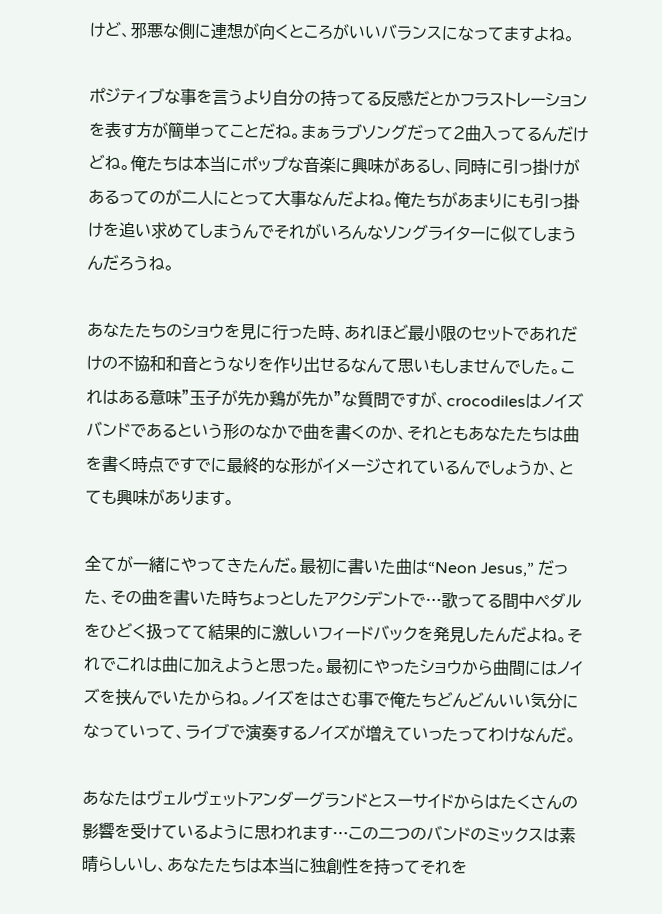けど、邪悪な側に連想が向くところがいいバランスになってますよね。

ポジティブな事を言うより自分の持ってる反感だとかフラストレーションを表す方が簡単ってことだね。まぁラブソングだって2曲入ってるんだけどね。俺たちは本当にポップな音楽に興味があるし、同時に引っ掛けがあるってのが二人にとって大事なんだよね。俺たちがあまりにも引っ掛けを追い求めてしまうんでそれがいろんなソングライターに似てしまうんだろうね。

あなたたちのショウを見に行った時、あれほど最小限のセットであれだけの不協和和音とうなりを作り出せるなんて思いもしませんでした。これはある意味”玉子が先か鶏が先か”な質問ですが、crocodilesはノイズバンドであるという形のなかで曲を書くのか、それともあなたたちは曲を書く時点ですでに最終的な形がイメージされているんでしょうか、とても興味があります。

全てが一緒にやってきたんだ。最初に書いた曲は“Neon Jesus,” だった、その曲を書いた時ちょっとしたアクシデントで…歌ってる間中ペダルをひどく扱ってて結果的に激しいフィードバックを発見したんだよね。それでこれは曲に加えようと思った。最初にやったショウから曲間にはノイズを挟んでいたからね。ノイズをはさむ事で俺たちどんどんいい気分になっていって、ライブで演奏するノイズが増えていったってわけなんだ。

あなたはヴェルヴェットアンダーグランドとスーサイドからはたくさんの影響を受けているように思われます…この二つのバンドのミックスは素晴らしいし、あなたたちは本当に独創性を持ってそれを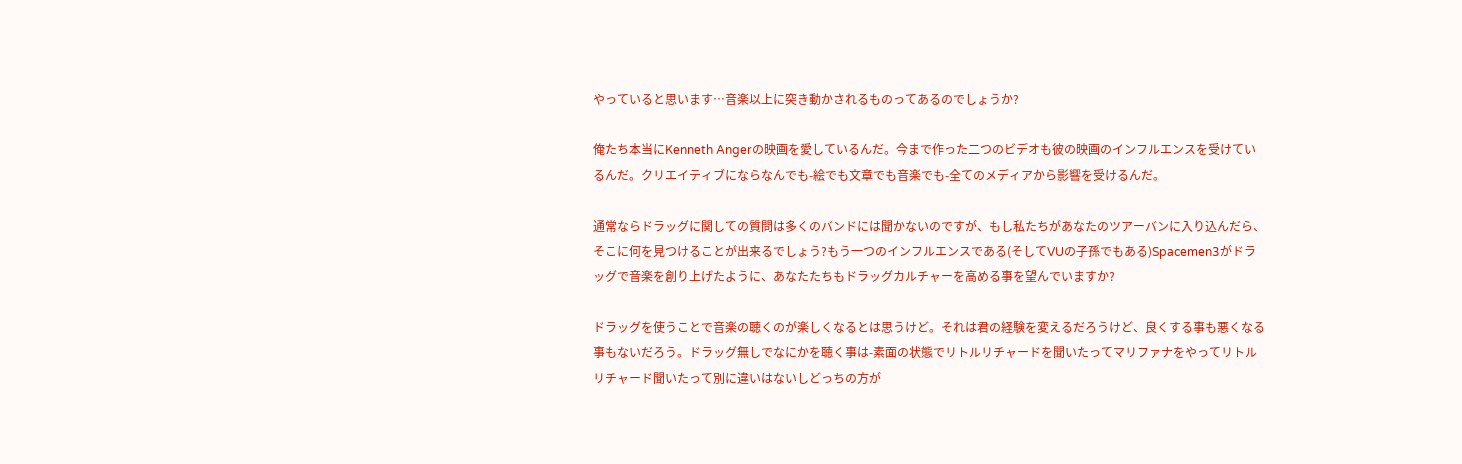やっていると思います…音楽以上に突き動かされるものってあるのでしょうか?

俺たち本当にKenneth Angerの映画を愛しているんだ。今まで作った二つのビデオも彼の映画のインフルエンスを受けているんだ。クリエイティブにならなんでも-絵でも文章でも音楽でも-全てのメディアから影響を受けるんだ。

通常ならドラッグに関しての質問は多くのバンドには聞かないのですが、もし私たちがあなたのツアーバンに入り込んだら、そこに何を見つけることが出来るでしょう?もう一つのインフルエンスである(そしてVUの子孫でもある)Spacemen3がドラッグで音楽を創り上げたように、あなたたちもドラッグカルチャーを高める事を望んでいますか?

ドラッグを使うことで音楽の聴くのが楽しくなるとは思うけど。それは君の経験を変えるだろうけど、良くする事も悪くなる事もないだろう。ドラッグ無しでなにかを聴く事は-素面の状態でリトルリチャードを聞いたってマリファナをやってリトルリチャード聞いたって別に違いはないしどっちの方が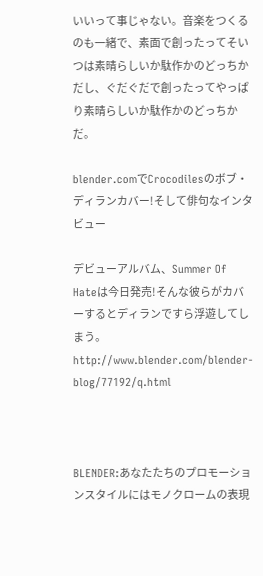いいって事じゃない。音楽をつくるのも一緒で、素面で創ったってそいつは素晴らしいか駄作かのどっちかだし、ぐだぐだで創ったってやっぱり素晴らしいか駄作かのどっちかだ。

blender.comでCrocodilesのボブ・ディランカバー!そして俳句なインタビュー

デビューアルバム、Summer Of Hateは今日発売!そんな彼らがカバーするとディランですら浮遊してしまう。
http://www.blender.com/blender-blog/77192/q.html



BLENDER:あなたたちのプロモーションスタイルにはモノクロームの表現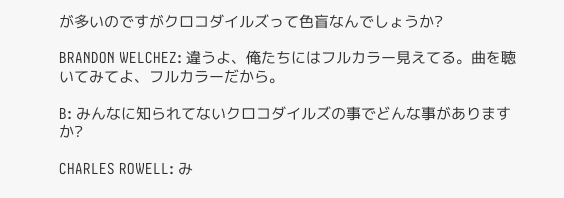が多いのですがクロコダイルズって色盲なんでしょうか?

BRANDON WELCHEZ: 違うよ、俺たちにはフルカラー見えてる。曲を聴いてみてよ、フルカラーだから。

B: みんなに知られてないクロコダイルズの事でどんな事がありますか?

CHARLES ROWELL: み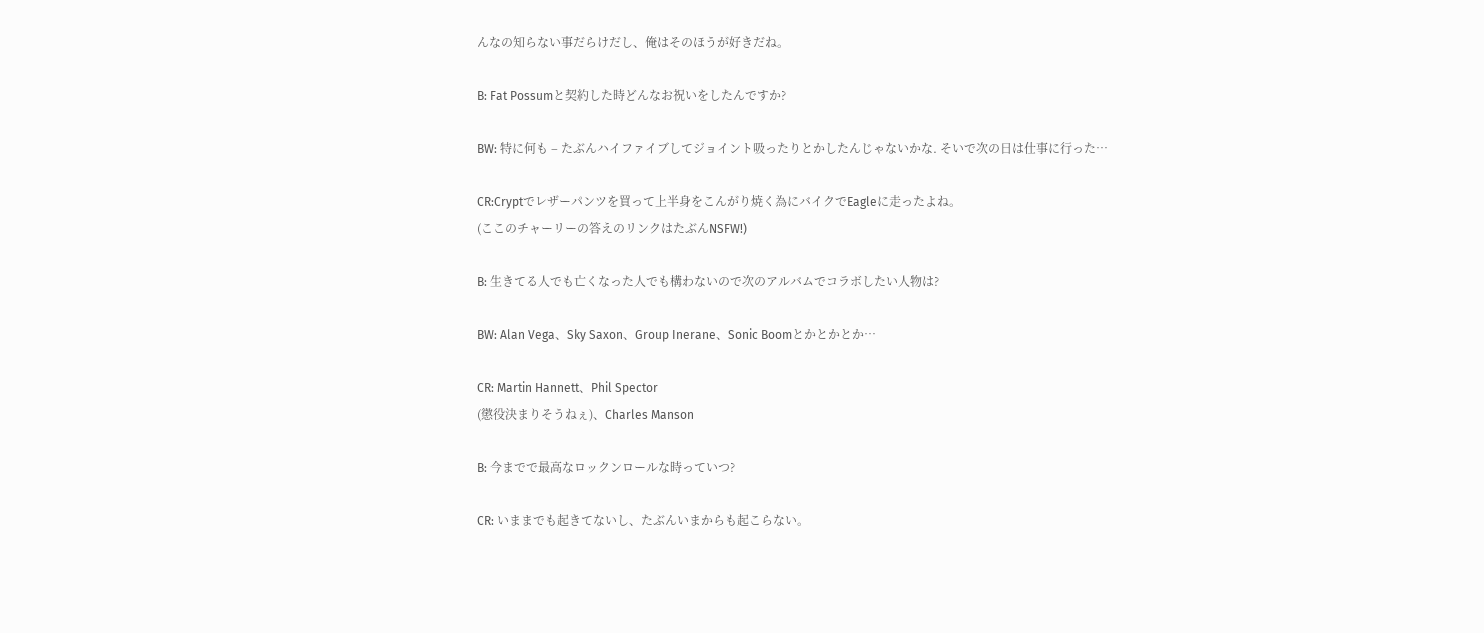んなの知らない事だらけだし、俺はそのほうが好きだね。

B: Fat Possumと契約した時どんなお祝いをしたんですか?

BW: 特に何も – たぶんハイファイブしてジョイント吸ったりとかしたんじゃないかな. そいで次の日は仕事に行った…

CR:Cryptでレザーパンツを買って上半身をこんがり焼く為にバイクでEagleに走ったよね。
(ここのチャーリーの答えのリンクはたぶんNSFW!)

B: 生きてる人でも亡くなった人でも構わないので次のアルバムでコラボしたい人物は?

BW: Alan Vega、Sky Saxon、Group Inerane、Sonic Boomとかとかとか…

CR: Martin Hannett、Phil Spector
(懲役決まりそうねぇ)、Charles Manson

B: 今までで最高なロックンロールな時っていつ?

CR: いままでも起きてないし、たぶんいまからも起こらない。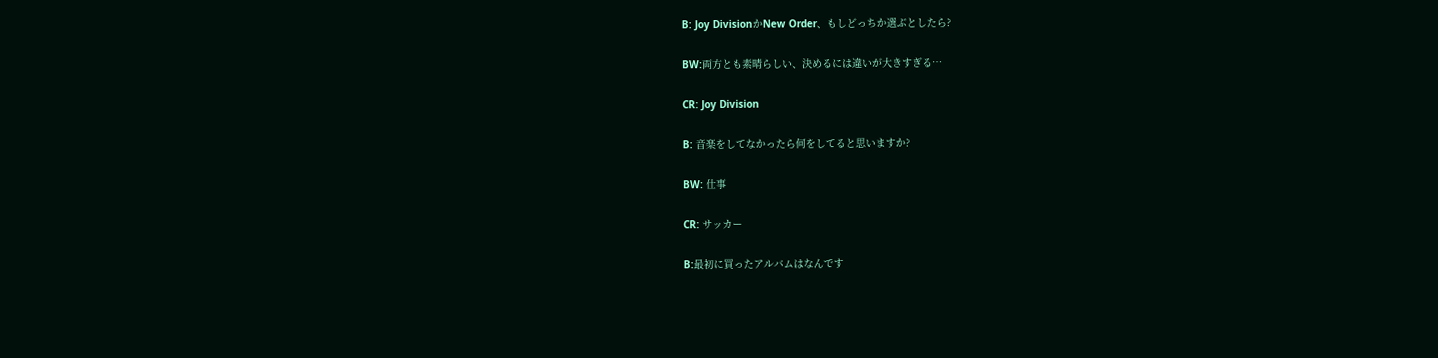B: Joy DivisionかNew Order、もしどっちか選ぶとしたら?

BW:両方とも素晴らしい、決めるには違いが大きすぎる…

CR: Joy Division

B: 音楽をしてなかったら何をしてると思いますか?

BW: 仕事

CR: サッカー

B:最初に買ったアルバムはなんです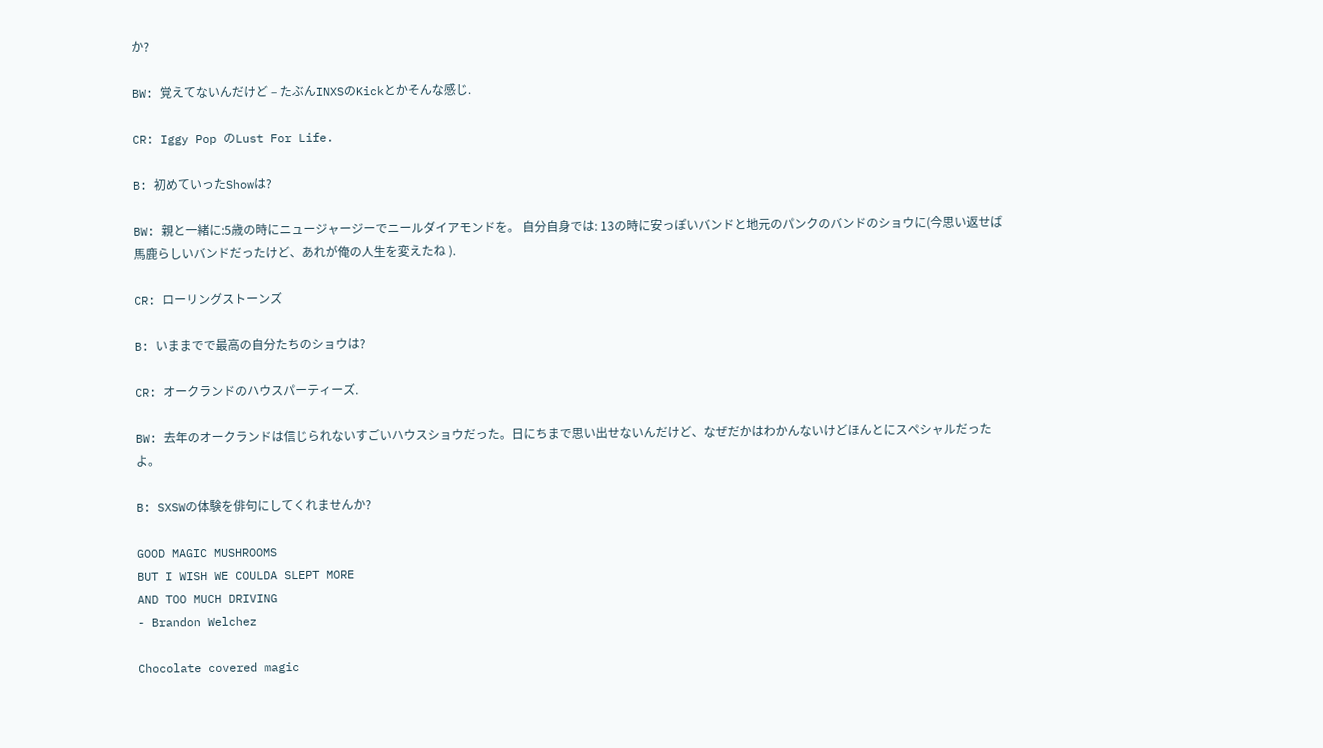か?

BW: 覚えてないんだけど – たぶんINXSのKickとかそんな感じ.

CR: Iggy Pop のLust For Life.

B: 初めていったShowは?

BW: 親と一緒に:5歳の時にニュージャージーでニールダイアモンドを。 自分自身では: 13の時に安っぽいバンドと地元のパンクのバンドのショウに(今思い返せば馬鹿らしいバンドだったけど、あれが俺の人生を変えたね ).

CR: ローリングストーンズ

B: いままでで最高の自分たちのショウは?

CR: オークランドのハウスパーティーズ.

BW: 去年のオークランドは信じられないすごいハウスショウだった。日にちまで思い出せないんだけど、なぜだかはわかんないけどほんとにスペシャルだったよ。

B: SXSWの体験を俳句にしてくれませんか?

GOOD MAGIC MUSHROOMS
BUT I WISH WE COULDA SLEPT MORE
AND TOO MUCH DRIVING
- Brandon Welchez

Chocolate covered magic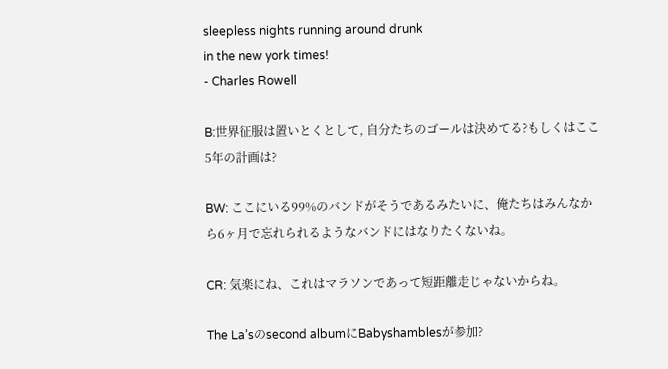sleepless nights running around drunk
in the new york times!
- Charles Rowell

B:世界征服は置いとくとして, 自分たちのゴールは決めてる?もしくはここ5年の計画は?

BW: ここにいる99%のバンドがそうであるみたいに、俺たちはみんなから6ヶ月で忘れられるようなバンドにはなりたくないね。

CR: 気楽にね、これはマラソンであって短距離走じゃないからね。

The La’sのsecond albumにBabyshamblesが参加?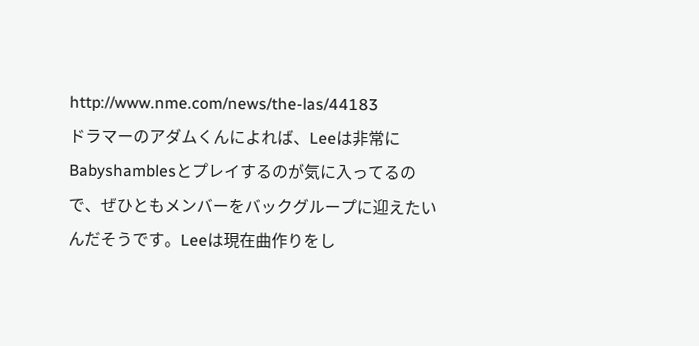http://www.nme.com/news/the-las/44183
ドラマーのアダムくんによれば、Leeは非常にBabyshamblesとプレイするのが気に入ってるので、ぜひともメンバーをバックグループに迎えたいんだそうです。Leeは現在曲作りをし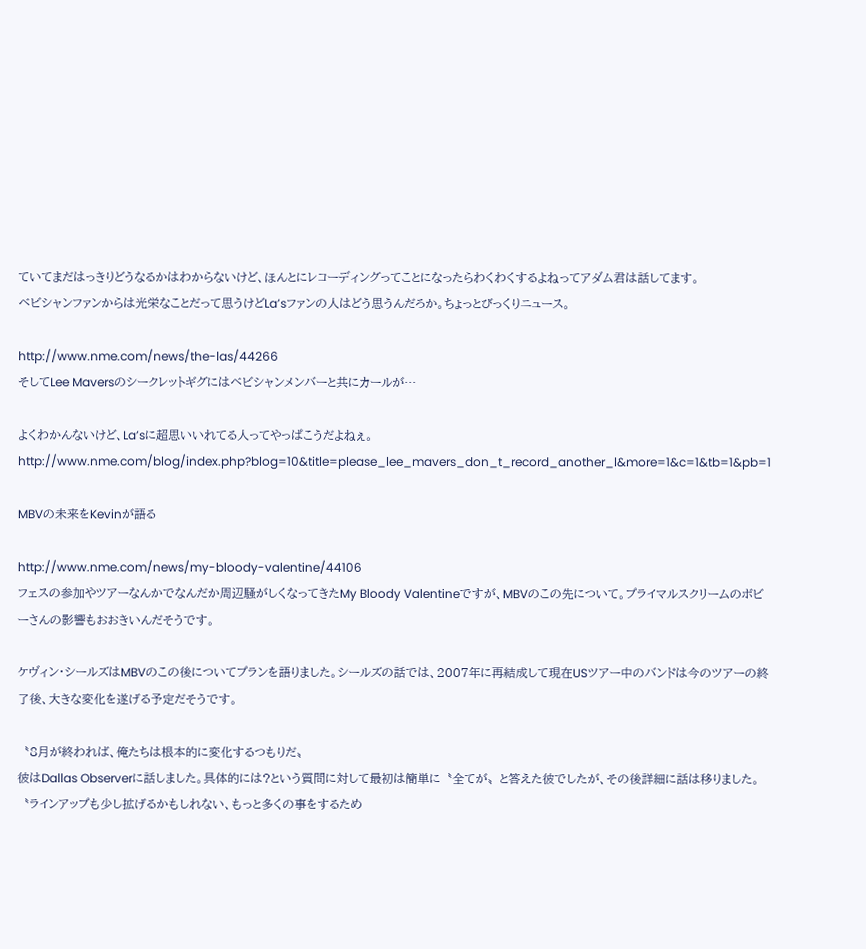ていてまだはっきりどうなるかはわからないけど、ほんとにレコーディングってことになったらわくわくするよねってアダム君は話してます。
ベビシャンファンからは光栄なことだって思うけどLa’sファンの人はどう思うんだろか。ちょっとびっくりニュース。

http://www.nme.com/news/the-las/44266
そしてLee Maversのシークレットギグにはベビシャンメンバーと共にカールが…

よくわかんないけど、La’sに超思いいれてる人ってやっぱこうだよねぇ。
http://www.nme.com/blog/index.php?blog=10&title=please_lee_mavers_don_t_record_another_l&more=1&c=1&tb=1&pb=1

MBVの未来をKevinが語る

http://www.nme.com/news/my-bloody-valentine/44106
フェスの参加やツアーなんかでなんだか周辺騒がしくなってきたMy Bloody Valentineですが、MBVのこの先について。プライマルスクリームのボビーさんの影響もおおきいんだそうです。

ケヴィン・シールズはMBVのこの後についてプランを語りました。シールズの話では、2007年に再結成して現在USツアー中のバンドは今のツアーの終了後、大きな変化を遂げる予定だそうです。

〝8月が終われば、俺たちは根本的に変化するつもりだ〟
彼はDallas Observerに話しました。具体的には?という質問に対して最初は簡単に〝全てが〟と答えた彼でしたが、その後詳細に話は移りました。
〝ラインアップも少し拡げるかもしれない、もっと多くの事をするため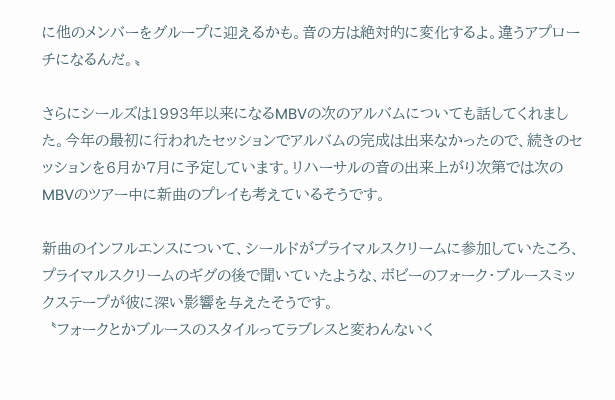に他のメンバーをグループに迎えるかも。音の方は絶対的に変化するよ。違うアプローチになるんだ。〟

さらにシールズは1993年以来になるMBVの次のアルバムについても話してくれました。今年の最初に行われたセッションでアルバムの完成は出来なかったので、続きのセッションを6月か7月に予定しています。リハーサルの音の出来上がり次第では次のMBVのツアー中に新曲のプレイも考えているそうです。

新曲のインフルエンスについて、シールドがプライマルスクリームに参加していたころ、プライマルスクリームのギグの後で聞いていたような、ボビーのフォーク・ブルースミックステープが彼に深い影響を与えたそうです。
〝フォークとかブルースのスタイルってラブレスと変わんないく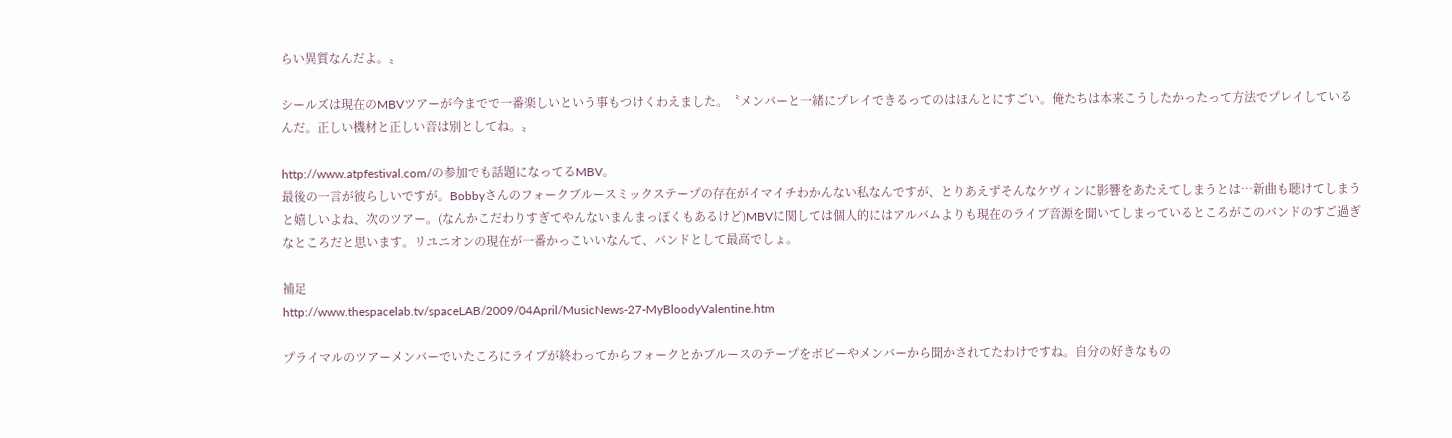らい異質なんだよ。〟

シールズは現在のMBVツアーが今までで一番楽しいという事もつけくわえました。〝メンバーと一緒にプレイできるってのはほんとにすごい。俺たちは本来こうしたかったって方法でプレイしているんだ。正しい機材と正しい音は別としてね。〟

http://www.atpfestival.com/の参加でも話題になってるMBV。
最後の一言が彼らしいですが。Bobbyさんのフォークブルースミックステープの存在がイマイチわかんない私なんですが、とりあえずそんなケヴィンに影響をあたえてしまうとは…新曲も聴けてしまうと嬉しいよね、次のツアー。(なんかこだわりすぎてやんないまんまっぽくもあるけど)MBVに関しては個人的にはアルバムよりも現在のライブ音源を聞いてしまっているところがこのバンドのすご過ぎなところだと思います。リユニオンの現在が一番かっこいいなんて、バンドとして最高でしょ。

補足
http://www.thespacelab.tv/spaceLAB/2009/04April/MusicNews-27-MyBloodyValentine.htm

プライマルのツアーメンバーでいたころにライブが終わってからフォークとかブルースのテープをボビーやメンバーから聞かされてたわけですね。自分の好きなもの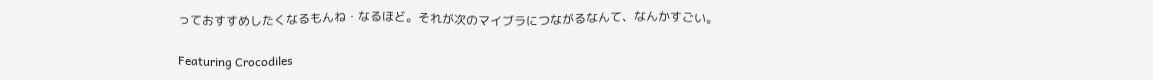っておすすめしたくなるもんね・なるほど。それが次のマイブラにつながるなんて、なんかすごい。

Featuring Crocodiles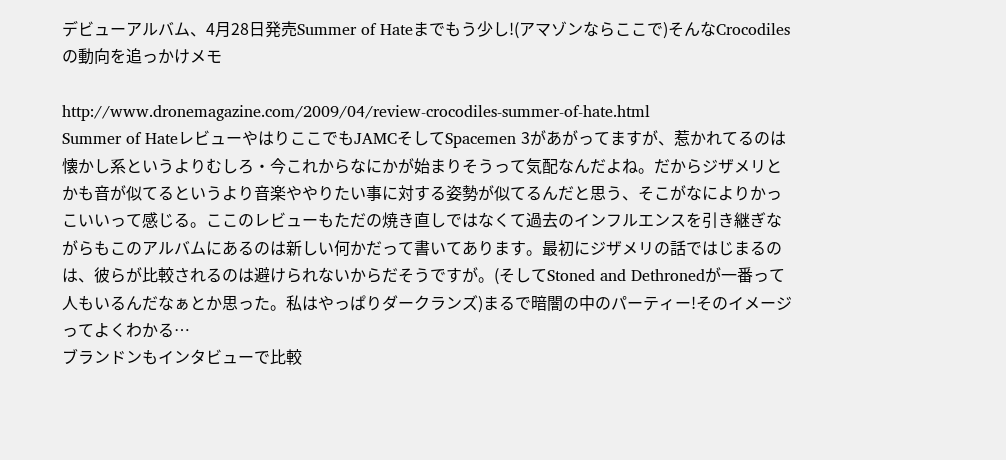デビューアルバム、4月28日発売Summer of Hateまでもう少し!(アマゾンならここで)そんなCrocodilesの動向を追っかけメモ

http://www.dronemagazine.com/2009/04/review-crocodiles-summer-of-hate.html
Summer of HateレビューやはりここでもJAMCそしてSpacemen 3があがってますが、惹かれてるのは懐かし系というよりむしろ・今これからなにかが始まりそうって気配なんだよね。だからジザメリとかも音が似てるというより音楽ややりたい事に対する姿勢が似てるんだと思う、そこがなによりかっこいいって感じる。ここのレビューもただの焼き直しではなくて過去のインフルエンスを引き継ぎながらもこのアルバムにあるのは新しい何かだって書いてあります。最初にジザメリの話ではじまるのは、彼らが比較されるのは避けられないからだそうですが。(そしてStoned and Dethronedが一番って人もいるんだなぁとか思った。私はやっぱりダークランズ)まるで暗闇の中のパーティー!そのイメージってよくわかる…
ブランドンもインタビューで比較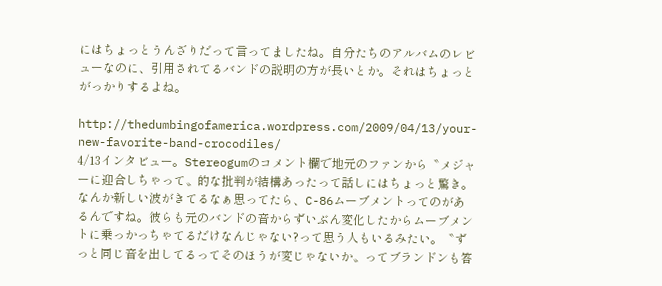にはちょっとうんざりだって言ってましたね。自分たちのアルバムのレビューなのに、引用されてるバンドの説明の方が長いとか。それはちょっとがっかりするよね。

http://thedumbingofamerica.wordpress.com/2009/04/13/your-new-favorite-band-crocodiles/
4/13インタビュー。Stereogumのコメント欄で地元のファンから〝メジャーに迎合しちゃって〟的な批判が結構あったって話しにはちょっと驚き。なんか新しい波がきてるなぁ思ってたら、C-86ムーブメントってのがあるんですね。彼らも元のバンドの音からずいぶん変化したからムーブメントに乗っかっちゃてるだけなんじゃない?って思う人もいるみたい。〝ずっと同じ音を出してるってそのほうが変じゃないか〟ってブランドンも答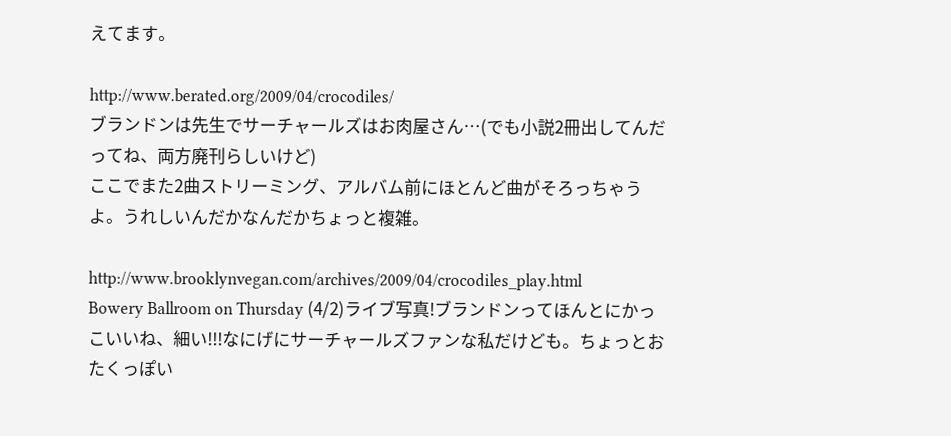えてます。

http://www.berated.org/2009/04/crocodiles/
ブランドンは先生でサーチャールズはお肉屋さん…(でも小説2冊出してんだってね、両方廃刊らしいけど)
ここでまた2曲ストリーミング、アルバム前にほとんど曲がそろっちゃうよ。うれしいんだかなんだかちょっと複雑。

http://www.brooklynvegan.com/archives/2009/04/crocodiles_play.html
Bowery Ballroom on Thursday (4/2)ライブ写真!ブランドンってほんとにかっこいいね、細い!!!なにげにサーチャールズファンな私だけども。ちょっとおたくっぽい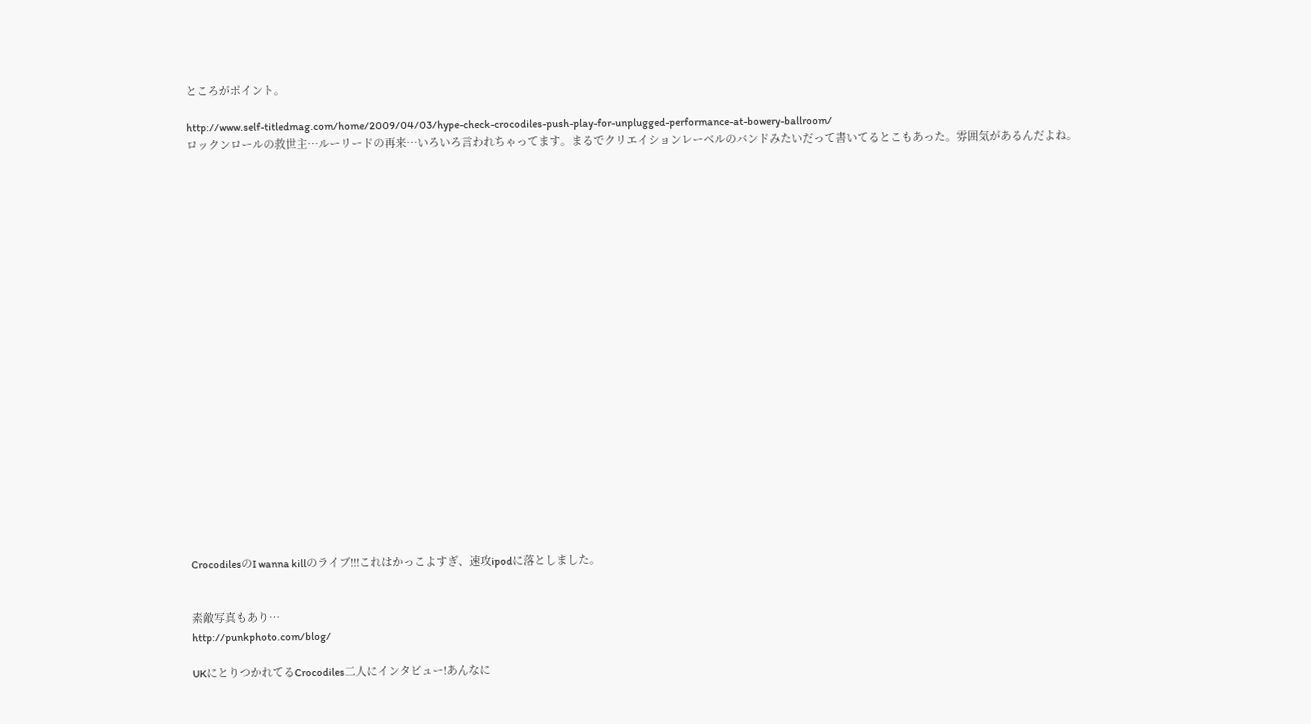ところがポイント。

http://www.self-titledmag.com/home/2009/04/03/hype-check-crocodiles-push-play-for-unplugged-performance-at-bowery-ballroom/
ロックンロールの救世主…ルーリードの再来…いろいろ言われちゃってます。まるでクリエイションレーベルのバンドみたいだって書いてるとこもあった。雰囲気があるんだよね。






















CrocodilesのI wanna killのライブ!!!これはかっこよすぎ、速攻ipodに落としました。


素敵写真もあり…
http://punkphoto.com/blog/

UKにとりつかれてるCrocodiles二人にインタビュー!あんなに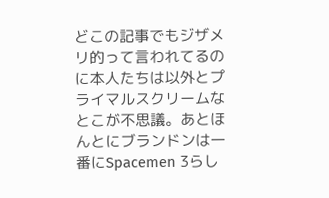どこの記事でもジザメリ的って言われてるのに本人たちは以外とプライマルスクリームなとこが不思議。あとほんとにブランドンは一番にSpacemen 3らし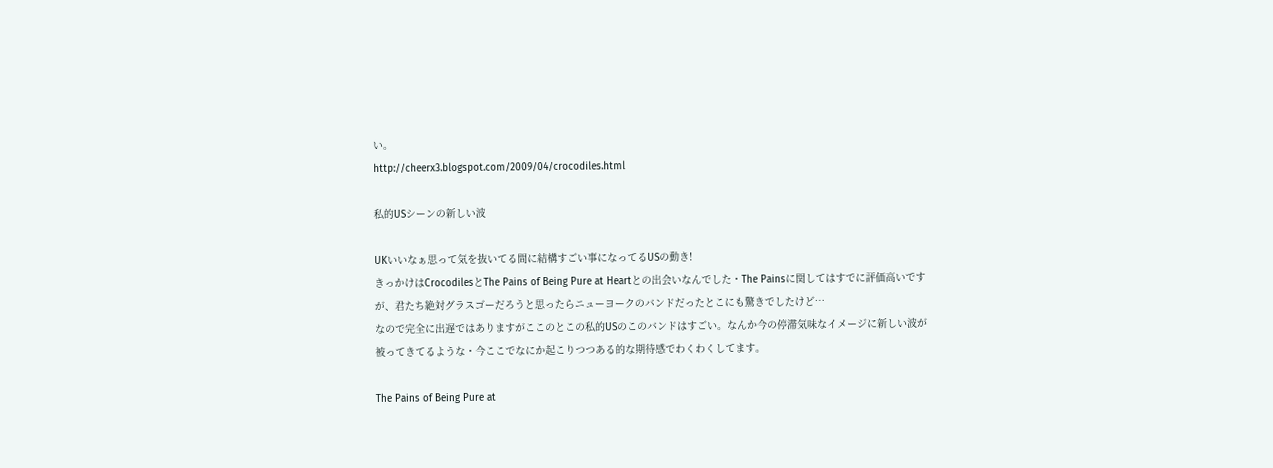い。
http://cheerx3.blogspot.com/2009/04/crocodiles.html

私的USシーンの新しい波

UKいいなぁ思って気を抜いてる間に結構すごい事になってるUSの動き!
きっかけはCrocodilesとThe Pains of Being Pure at Heartとの出会いなんでした・The Painsに関してはすでに評価高いですが、君たち絶対グラスゴーだろうと思ったらニューヨークのバンドだったとこにも驚きでしたけど…
なので完全に出遅ではありますがここのとこの私的USのこのバンドはすごい。なんか今の停滞気味なイメージに新しい波が被ってきてるような・今ここでなにか起こりつつある的な期待感でわくわくしてます。

The Pains of Being Pure at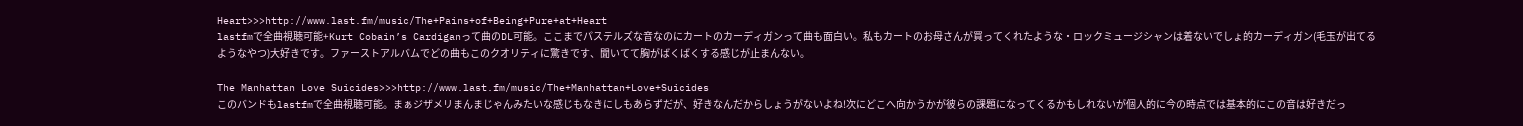Heart>>>http://www.last.fm/music/The+Pains+of+Being+Pure+at+Heart
lastfmで全曲視聴可能+Kurt Cobain’s Cardiganって曲のDL可能。ここまでパステルズな音なのにカートのカーディガンって曲も面白い。私もカートのお母さんが買ってくれたような・ロックミュージシャンは着ないでしょ的カーディガン(毛玉が出てるようなやつ)大好きです。ファーストアルバムでどの曲もこのクオリティに驚きです、聞いてて胸がばくばくする感じが止まんない。

The Manhattan Love Suicides>>>http://www.last.fm/music/The+Manhattan+Love+Suicides
このバンドもlastfmで全曲視聴可能。まぁジザメリまんまじゃんみたいな感じもなきにしもあらずだが、好きなんだからしょうがないよね!次にどこへ向かうかが彼らの課題になってくるかもしれないが個人的に今の時点では基本的にこの音は好きだっ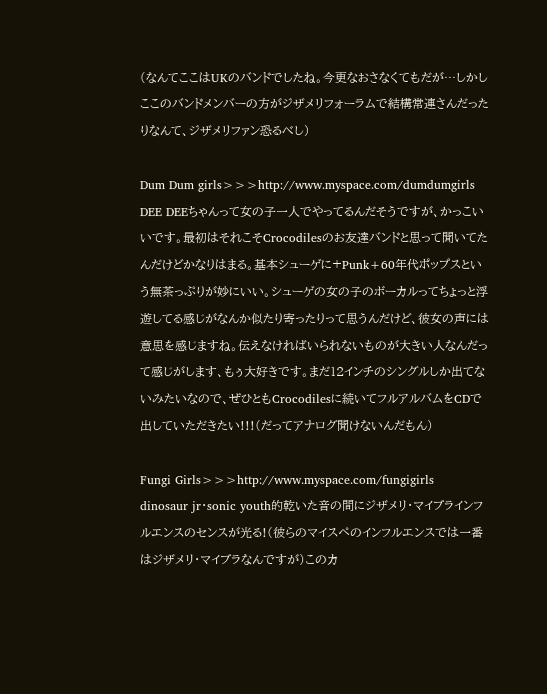(なんてここはUKのバンドでしたね。今更なおさなくてもだが…しかしここのバンドメンバーの方がジザメリフォーラムで結構常連さんだったりなんて、ジザメリファン恐るべし)

Dum Dum girls>>>http://www.myspace.com/dumdumgirls
DEE DEEちゃんって女の子一人でやってるんだそうですが、かっこいいです。最初はそれこそCrocodilesのお友達バンドと思って聞いてたんだけどかなりはまる。基本シューゲに+Punk+60年代ポップスという無茶っぷりが妙にいい。シューゲの女の子のボーカルってちょっと浮遊してる感じがなんか似たり寄ったりって思うんだけど、彼女の声には意思を感じますね。伝えなければいられないものが大きい人なんだって感じがします、もぅ大好きです。まだ12インチのシングルしか出てないみたいなので、ぜひともCrocodilesに続いてフルアルバムをCDで出していただきたい!!!(だってアナログ聞けないんだもん)

Fungi Girls>>>http://www.myspace.com/fungigirls
dinosaur jr・sonic youth的乾いた音の間にジザメリ・マイブラインフルエンスのセンスが光る!(彼らのマイスペのインフルエンスでは一番はジザメリ・マイブラなんですが)このカ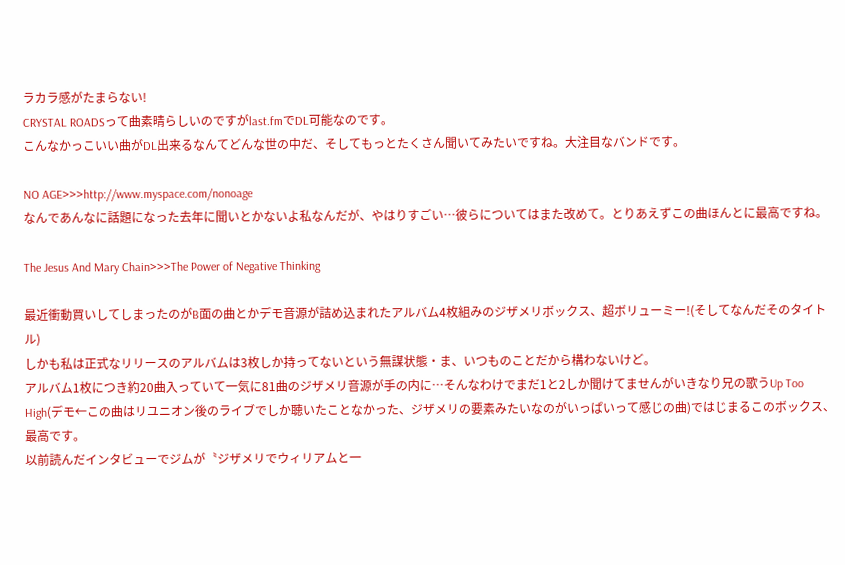ラカラ感がたまらない!
CRYSTAL ROADSって曲素晴らしいのですがlast.fmでDL可能なのです。
こんなかっこいい曲がDL出来るなんてどんな世の中だ、そしてもっとたくさん聞いてみたいですね。大注目なバンドです。

NO AGE>>>http://www.myspace.com/nonoage
なんであんなに話題になった去年に聞いとかないよ私なんだが、やはりすごい…彼らについてはまた改めて。とりあえずこの曲ほんとに最高ですね。

The Jesus And Mary Chain>>>The Power of Negative Thinking

最近衝動買いしてしまったのがB面の曲とかデモ音源が詰め込まれたアルバム4枚組みのジザメリボックス、超ボリューミー!(そしてなんだそのタイトル)
しかも私は正式なリリースのアルバムは3枚しか持ってないという無謀状態・ま、いつものことだから構わないけど。
アルバム1枚につき約20曲入っていて一気に81曲のジザメリ音源が手の内に…そんなわけでまだ1と2しか聞けてませんがいきなり兄の歌うUp Too High(デモ←この曲はリユニオン後のライブでしか聴いたことなかった、ジザメリの要素みたいなのがいっぱいって感じの曲)ではじまるこのボックス、最高です。
以前読んだインタビューでジムが〝ジザメリでウィリアムと一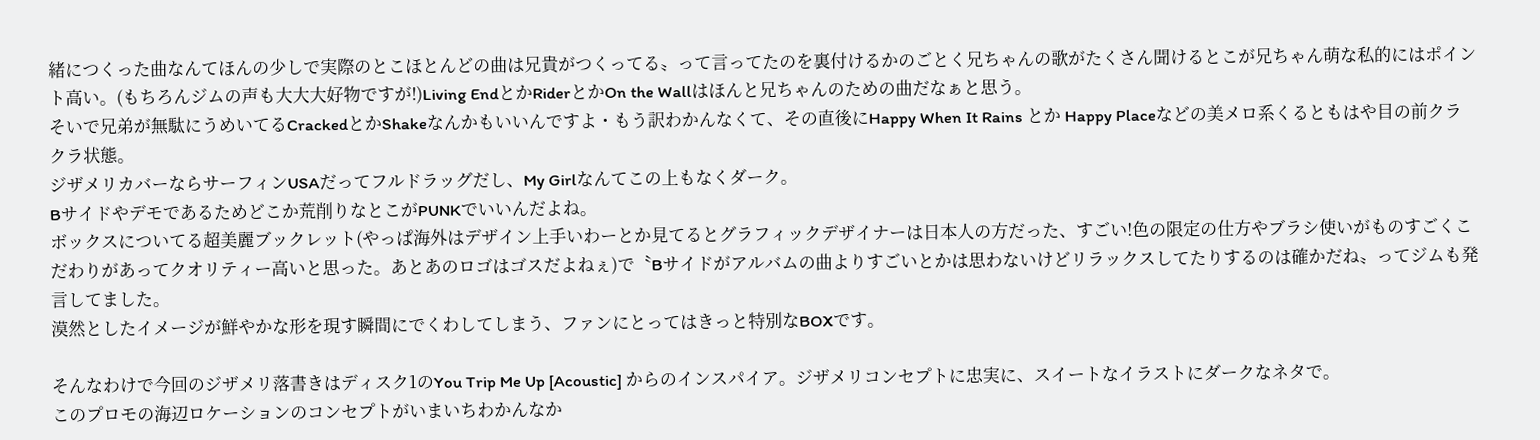緒につくった曲なんてほんの少しで実際のとこほとんどの曲は兄貴がつくってる〟って言ってたのを裏付けるかのごとく兄ちゃんの歌がたくさん聞けるとこが兄ちゃん萌な私的にはポイント高い。(もちろんジムの声も大大大好物ですが!)Living EndとかRiderとかOn the Wallはほんと兄ちゃんのための曲だなぁと思う。
そいで兄弟が無駄にうめいてるCrackedとかShakeなんかもいいんですよ・もう訳わかんなくて、その直後にHappy When It Rains とか Happy Placeなどの美メロ系くるともはや目の前クラクラ状態。
ジザメリカバーならサーフィンUSAだってフルドラッグだし、My Girlなんてこの上もなくダーク。
Bサイドやデモであるためどこか荒削りなとこがPUNKでいいんだよね。
ボックスについてる超美麗ブックレット(やっぱ海外はデザイン上手いわーとか見てるとグラフィックデザイナーは日本人の方だった、すごい!色の限定の仕方やブラシ使いがものすごくこだわりがあってクオリティー高いと思った。あとあのロゴはゴスだよねぇ)で〝Bサイドがアルバムの曲よりすごいとかは思わないけどリラックスしてたりするのは確かだね〟ってジムも発言してました。
漠然としたイメージが鮮やかな形を現す瞬間にでくわしてしまう、ファンにとってはきっと特別なBOXです。

そんなわけで今回のジザメリ落書きはディスク1のYou Trip Me Up [Acoustic] からのインスパイア。ジザメリコンセプトに忠実に、スイートなイラストにダークなネタで。
このプロモの海辺ロケーションのコンセプトがいまいちわかんなか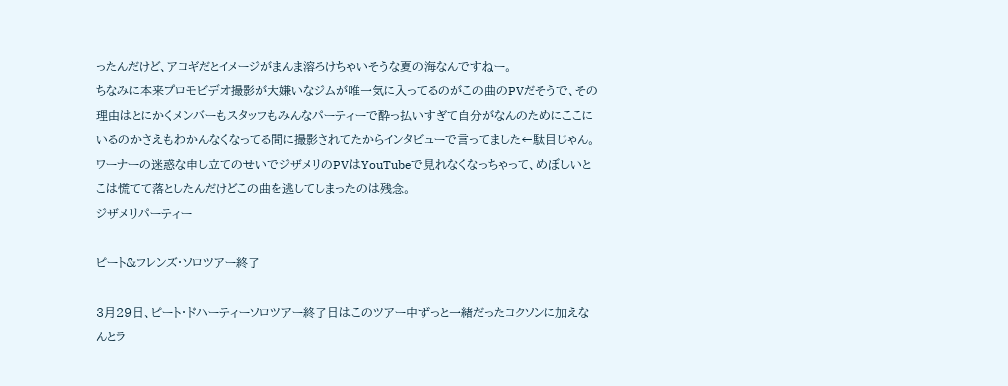ったんだけど、アコギだとイメージがまんま溶ろけちゃいそうな夏の海なんですねー。
ちなみに本来プロモビデオ撮影が大嫌いなジムが唯一気に入ってるのがこの曲のPVだそうで、その理由はとにかくメンバーもスタッフもみんなパーティーで酔っ払いすぎて自分がなんのためにここにいるのかさえもわかんなくなってる間に撮影されてたからインタビューで言ってました←駄目じゃん。ワーナーの迷惑な申し立てのせいでジザメリのPVはYouTubeで見れなくなっちゃって、めぼしいとこは慌てて落としたんだけどこの曲を逃してしまったのは残念。
ジザメリパーティー

ピート&フレンズ・ソロツアー終了

3月29日、ピート・ドハーティーソロツアー終了日はこのツアー中ずっと一緒だったコクソンに加えなんとラ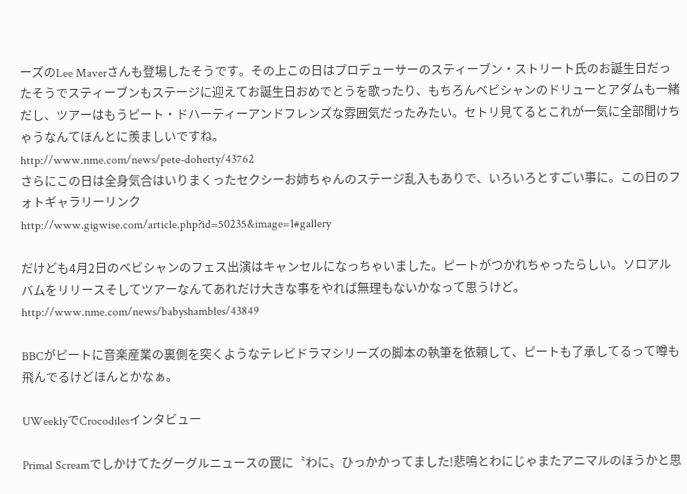ーズのLee Maverさんも登場したそうです。その上この日はプロデューサーのスティーブン・ストリート氏のお誕生日だったそうでスティーブンもステージに迎えてお誕生日おめでとうを歌ったり、もちろんベビシャンのドリューとアダムも一緒だし、ツアーはもうピート・ドハーティーアンドフレンズな雰囲気だったみたい。セトリ見てるとこれが一気に全部聞けちゃうなんてほんとに羨ましいですね。
http://www.nme.com/news/pete-doherty/43762
さらにこの日は全身気合はいりまくったセクシーお姉ちゃんのステージ乱入もありで、いろいろとすごい事に。この日のフォトギャラリーリンク
http://www.gigwise.com/article.php?id=50235&image=1#gallery

だけども4月2日のベビシャンのフェス出演はキャンセルになっちゃいました。ピートがつかれちゃったらしい。ソロアルバムをリリースそしてツアーなんてあれだけ大きな事をやれば無理もないかなって思うけど。
http://www.nme.com/news/babyshambles/43849

BBCがピートに音楽産業の裏側を突くようなテレビドラマシリーズの脚本の執筆を依頼して、ピートも了承してるって噂も飛んでるけどほんとかなぁ。

UWeeklyでCrocodilesインタビュー

Primal Screamでしかけてたグーグルニュースの罠に〝わに〟ひっかかってました!悲鳴とわにじゃまたアニマルのほうかと思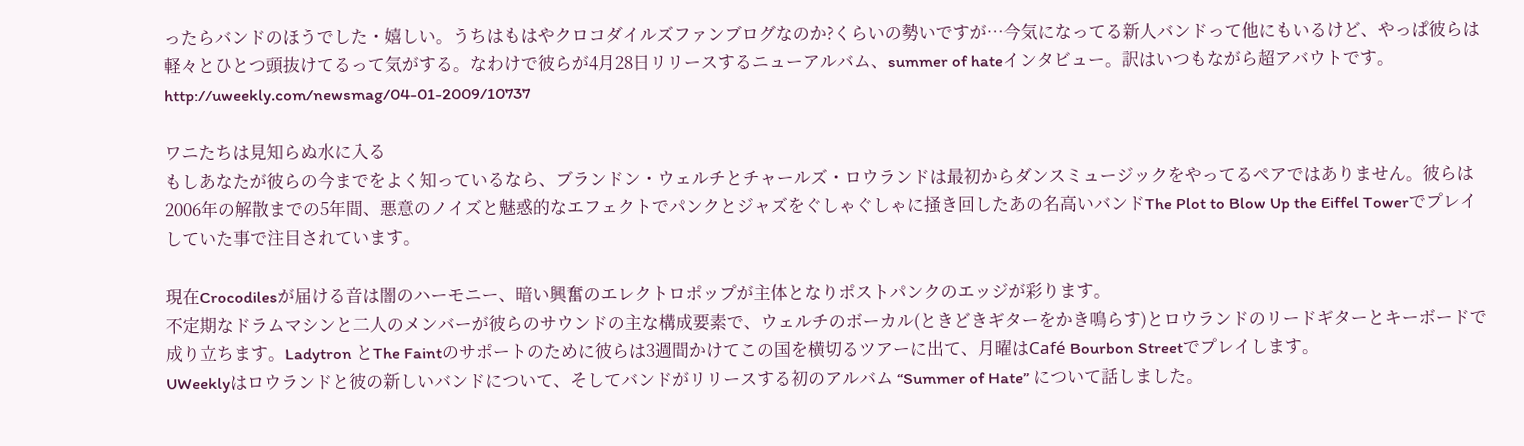ったらバンドのほうでした・嬉しい。うちはもはやクロコダイルズファンブログなのか?くらいの勢いですが…今気になってる新人バンドって他にもいるけど、やっぱ彼らは軽々とひとつ頭抜けてるって気がする。なわけで彼らが4月28日リリースするニューアルバム、summer of hateインタビュー。訳はいつもながら超アバウトです。
http://uweekly.com/newsmag/04-01-2009/10737

ワニたちは見知らぬ水に入る
もしあなたが彼らの今までをよく知っているなら、ブランドン・ウェルチとチャールズ・ロウランドは最初からダンスミュージックをやってるペアではありません。彼らは2006年の解散までの5年間、悪意のノイズと魅惑的なエフェクトでパンクとジャズをぐしゃぐしゃに掻き回したあの名高いバンドThe Plot to Blow Up the Eiffel Towerでプレイしていた事で注目されています。

現在Crocodilesが届ける音は闇のハーモニー、暗い興奮のエレクトロポップが主体となりポストパンクのエッジが彩ります。
不定期なドラムマシンと二人のメンバーが彼らのサウンドの主な構成要素で、ウェルチのボーカル(ときどきギターをかき鳴らす)とロウランドのリードギターとキーボードで成り立ちます。Ladytron とThe Faintのサポートのために彼らは3週間かけてこの国を横切るツアーに出て、月曜はCafé Bourbon Streetでプレイします。
UWeeklyはロウランドと彼の新しいバンドについて、そしてバンドがリリースする初のアルバム “Summer of Hate” について話しました。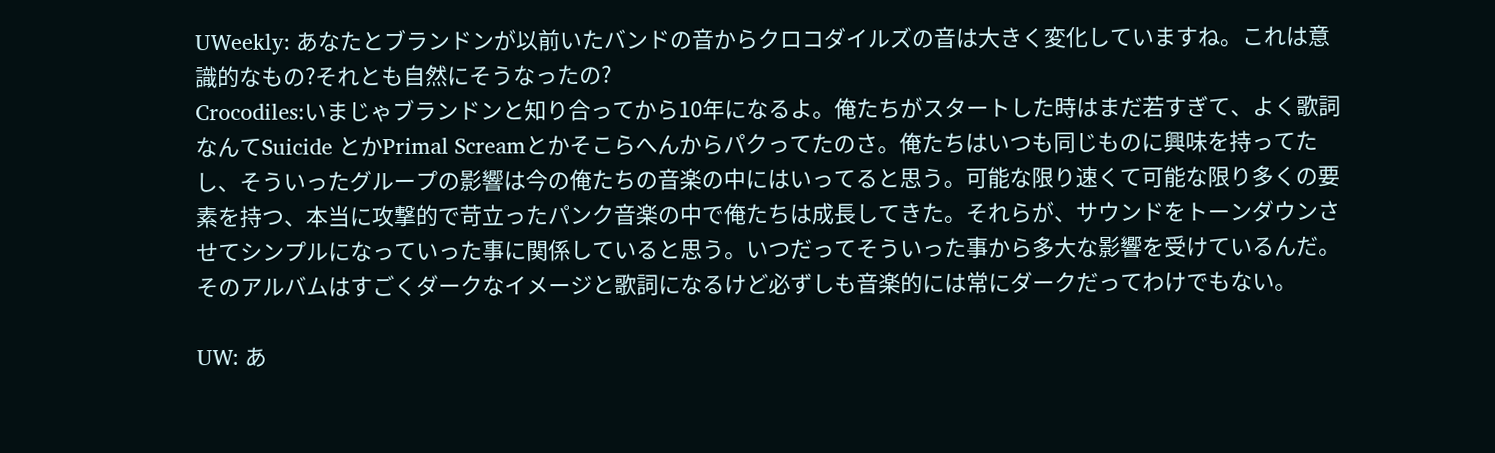UWeekly: あなたとブランドンが以前いたバンドの音からクロコダイルズの音は大きく変化していますね。これは意識的なもの?それとも自然にそうなったの?
Crocodiles:いまじゃブランドンと知り合ってから10年になるよ。俺たちがスタートした時はまだ若すぎて、よく歌詞なんてSuicide とかPrimal Screamとかそこらへんからパクってたのさ。俺たちはいつも同じものに興味を持ってたし、そういったグループの影響は今の俺たちの音楽の中にはいってると思う。可能な限り速くて可能な限り多くの要素を持つ、本当に攻撃的で苛立ったパンク音楽の中で俺たちは成長してきた。それらが、サウンドをトーンダウンさせてシンプルになっていった事に関係していると思う。いつだってそういった事から多大な影響を受けているんだ。そのアルバムはすごくダークなイメージと歌詞になるけど必ずしも音楽的には常にダークだってわけでもない。

UW: あ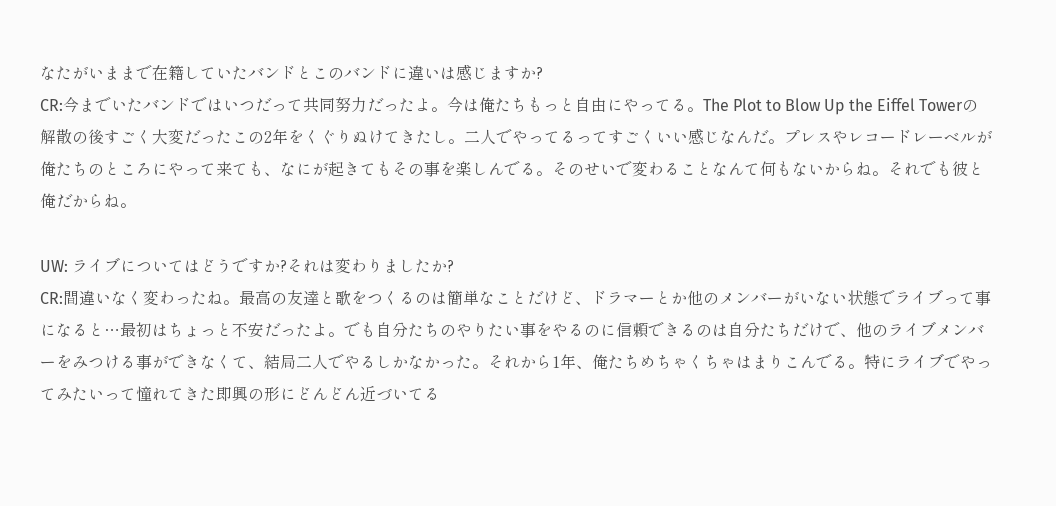なたがいままで在籍していたバンドとこのバンドに違いは感じますか?
CR:今までいたバンドではいつだって共同努力だったよ。今は俺たちもっと自由にやってる。The Plot to Blow Up the Eiffel Towerの解散の後すごく大変だったこの2年をくぐりぬけてきたし。二人でやってるってすごくいい感じなんだ。プレスやレコードレーベルが俺たちのところにやって来ても、なにが起きてもその事を楽しんでる。そのせいで変わることなんて何もないからね。それでも彼と俺だからね。

UW: ライブについてはどうですか?それは変わりましたか?
CR:間違いなく変わったね。最高の友達と歌をつくるのは簡単なことだけど、ドラマーとか他のメンバーがいない状態でライブって事になると…最初はちょっと不安だったよ。でも自分たちのやりたい事をやるのに信頼できるのは自分たちだけで、他のライブメンバーをみつける事ができなくて、結局二人でやるしかなかった。それから1年、俺たちめちゃくちゃはまりこんでる。特にライブでやってみたいって憧れてきた即興の形にどんどん近づいてる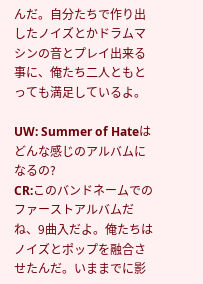んだ。自分たちで作り出したノイズとかドラムマシンの音とプレイ出来る事に、俺たち二人ともとっても満足しているよ。

UW: Summer of Hateはどんな感じのアルバムになるの?
CR:このバンドネームでのファーストアルバムだね、9曲入だよ。俺たちはノイズとポップを融合させたんだ。いままでに影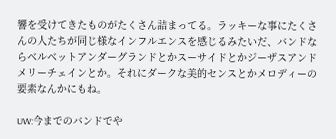響を受けてきたものがたくさん詰まってる。ラッキーな事にたくさんの人たちが同じ様なインフルエンスを感じるみたいだ、バンドならベルベットアンダーグランドとかスーサイドとかジーザスアンドメリーチェインとか。それにダークな美的センスとかメロディーの要素なんかにもね。

UW:今までのバンドでや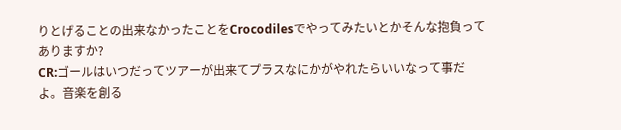りとげることの出来なかったことをCrocodilesでやってみたいとかそんな抱負ってありますか?
CR:ゴールはいつだってツアーが出来てプラスなにかがやれたらいいなって事だよ。音楽を創る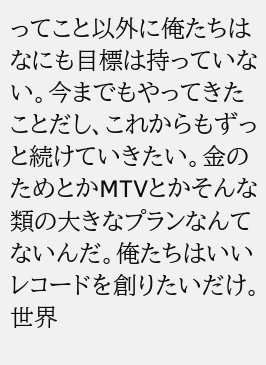ってこと以外に俺たちはなにも目標は持っていない。今までもやってきたことだし、これからもずっと続けていきたい。金のためとかMTVとかそんな類の大きなプランなんてないんだ。俺たちはいいレコードを創りたいだけ。世界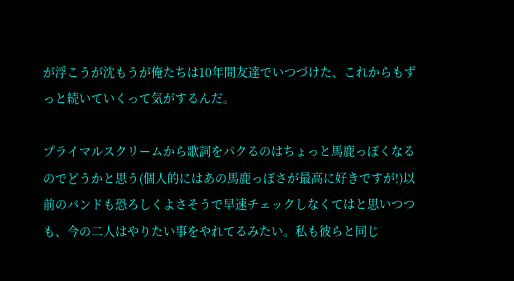が浮こうが沈もうが俺たちは10年間友達でいつづけた、これからもずっと続いていくって気がするんだ。

プライマルスクリームから歌詞をパクるのはちょっと馬鹿っぽくなるのでどうかと思う(個人的にはあの馬鹿っぽさが最高に好きですが!)以前のバンドも恐ろしくよさそうで早速チェックしなくてはと思いつつも、今の二人はやりたい事をやれてるみたい。私も彼らと同じ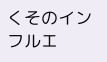くそのインフルエ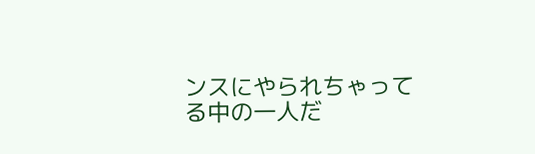ンスにやられちゃってる中の一人だ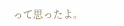って思ったよ。